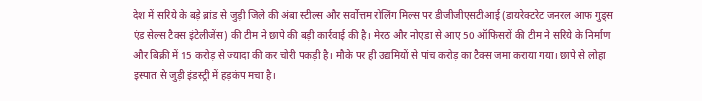देश में सरिये के बड़े ब्रांड से जुड़ी जिले की अंबा स्टील्स और सर्वोत्तम रोलिंग मिल्स पर डीजीजीएसटीआई (डायरेक्टरेट जनरल आफ गुड्स एंड सेल्स टैक्स इंटेलीजेंस) की टीम ने छापे की बड़ी कार्रवाई की है। मेरठ और नोएडा से आए 50 ऑफिसरों की टीम ने सरिये के निर्माण और बिक्री में 15 करोड़ से ज्यादा की कर चोरी पकड़ी है। मौके पर ही उद्यमियों से पांच करोड़ का टैक्स जमा कराया गया। छापे से लोहा इस्पात से जुड़ी इंडस्ट्री में हड़कंप मचा है।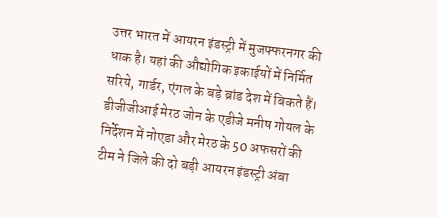उत्तर भारत में आयरन इंडस्ट्री में मुजफ्फरनगर की धाक है। यहां की औद्योगिक इकाईयों में निर्मित सरिये, गार्डर, एंगल के बड़े ब्रांड देश में बिकते हैं। डीजीजीआई मेरठ जोन के एडीजे मनीष गोयल के निर्देशन में नोएडा और मेरठ के 50 अफसरों की टीम ने जिले की दो बड़ी आयरन इंडस्ट्री अंबा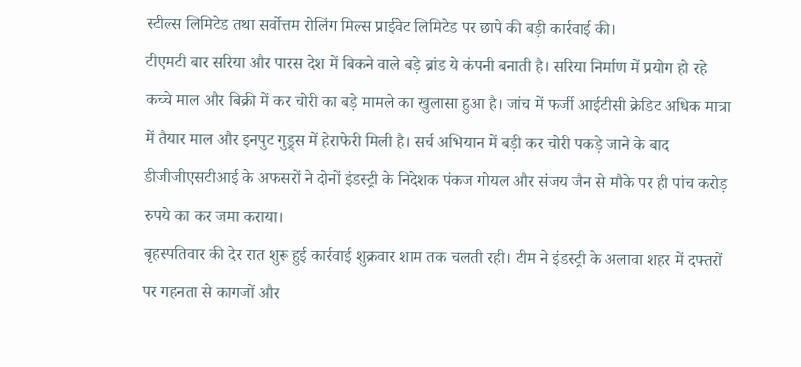स्टील्स लिमिटेड तथा सर्वोत्तम रोलिंग मिल्स प्राईवेट लिमिटेड पर छापे की बड़ी कार्रवाई की।
टीएमटी बार सरिया और पारस देश में बिकने वाले बड़े ब्रांड ये कंपनी बनाती है। सरिया निर्माण में प्रयोग हो रहे कच्चे माल और बिक्री में कर चोरी का बड़े मामले का खुलासा हुआ है। जांच में फर्जी आईटीसी क्रेडिट अधिक मात्रा में तैयार माल और इनपुट गुड्र्स में हेराफेरी मिली है। सर्च अभियान में बड़ी कर चोरी पकड़े जाने के बाद डीजीजीएसटीआई के अफसरों ने दोनों इंडस्ट्री के निदेशक पंकज गोयल और संजय जैन से मौके पर ही पांच करोड़ रुपये का कर जमा कराया।
बृहस्पतिवार की देर रात शुरू हुई कार्रवाई शुक्रवार शाम तक चलती रही। टीम ने इंडस्ट्री के अलावा शहर में दफ्तरों पर गहनता से कागजों और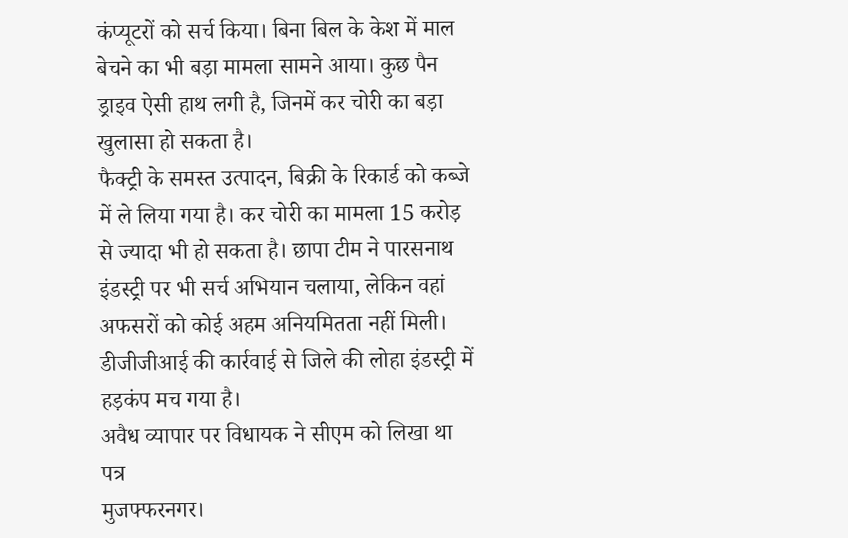कंप्यूटरों को सर्च किया। बिना बिल के केश में माल बेचने का भी बड़ा मामला सामने आया। कुछ पैन ड्राइव ऐसी हाथ लगी है, जिनमें कर चोरी का बड़ा खुलासा हो सकता है।
फैक्ट्री के समस्त उत्पादन, बिक्री के रिकार्ड को कब्जे में ले लिया गया है। कर चोरी का मामला 15 करोड़ से ज्यादा भी हो सकता है। छापा टीम ने पारसनाथ इंडस्ट्री पर भी सर्च अभियान चलाया, लेकिन वहां अफसरों को कोई अहम अनियमितता नहीं मिली। डीजीजीआई की कार्रवाई से जिले की लोहा इंडस्ट्री में हड़कंप मच गया है।
अवैध व्यापार पर विधायक ने सीएम को लिखा था पत्र
मुजफ्फरनगर।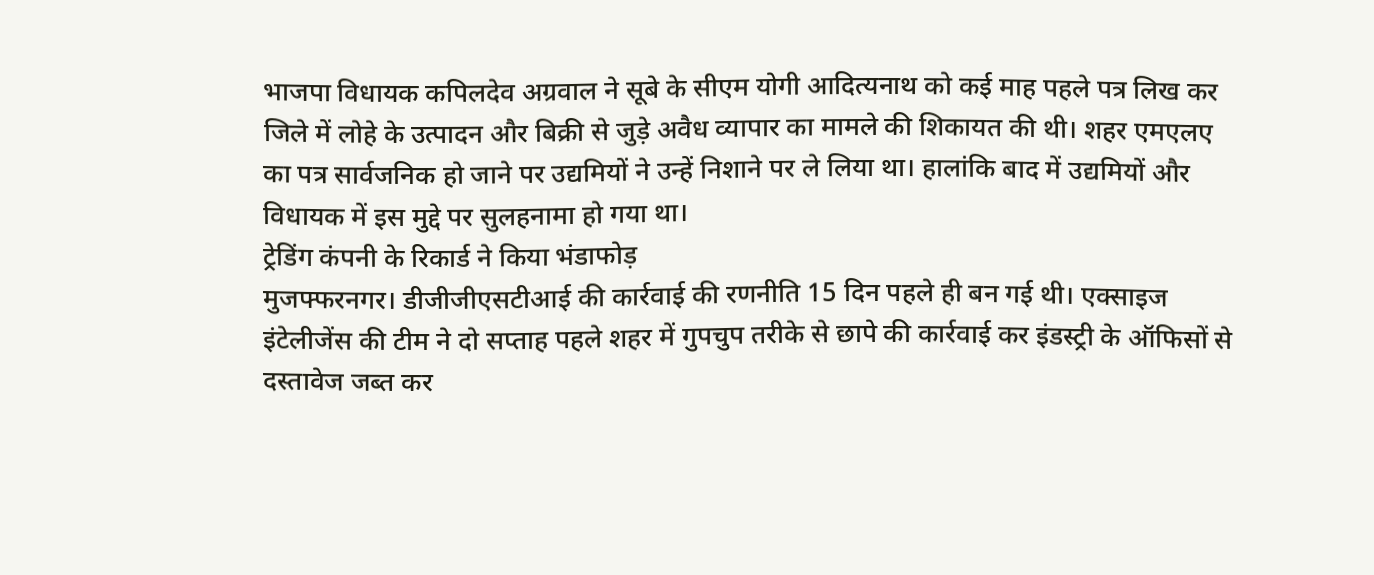भाजपा विधायक कपिलदेव अग्रवाल ने सूबे के सीएम योगी आदित्यनाथ को कई माह पहले पत्र लिख कर जिले में लोहे के उत्पादन और बिक्री से जुड़े अवैध व्यापार का मामले की शिकायत की थी। शहर एमएलए का पत्र सार्वजनिक हो जाने पर उद्यमियों ने उन्हें निशाने पर ले लिया था। हालांकि बाद में उद्यमियों और विधायक में इस मुद्दे पर सुलहनामा हो गया था।
ट्रेडिंग कंपनी के रिकार्ड ने किया भंडाफोड़
मुजफ्फरनगर। डीजीजीएसटीआई की कार्रवाई की रणनीति 15 दिन पहले ही बन गई थी। एक्साइज इंटेलीजेंस की टीम ने दो सप्ताह पहले शहर में गुपचुप तरीके से छापे की कार्रवाई कर इंडस्ट्री के ऑफिसों से दस्तावेज जब्त कर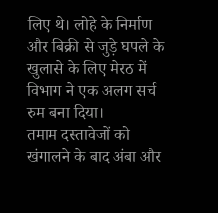लिए थे। लोहे के निर्माण और बिक्री से जुड़े घपले के खुलासे के लिए मेरठ में विभाग ने एक अलग सर्च रुम बना दिया।
तमाम दस्तावेजों को खंगालने के बाद अंबा और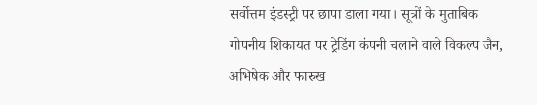सर्वोत्तम इंडस्ट्री पर छापा डाला गया। सूत्रों के मुताबिक गोपनीय शिकायत पर ट्रेडिंग कंपनी चलाने वाले विकल्प जैन, अभिषेक और फारुख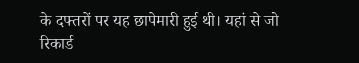के दफ्तरों पर यह छापेमारी हुई थी। यहां से जो रिकार्ड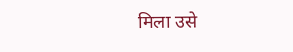मिला उसे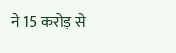ने 15 करोड़ से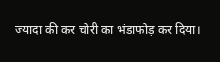ज्यादा की कर चोरी का भंडाफोड़ कर दिया।